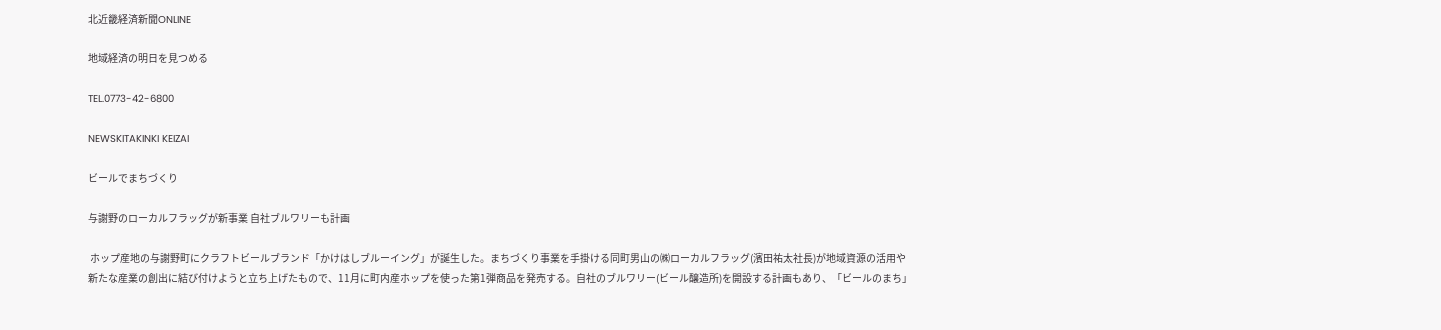北近畿経済新聞ONLINE

地域経済の明日を見つめる

TEL.0773-42-6800

NEWSKITAKINKI KEIZAI

ビールでまちづくり

与謝野のローカルフラッグが新事業 自社ブルワリーも計画

 ホップ産地の与謝野町にクラフトビールブランド「かけはしブルーイング」が誕生した。まちづくり事業を手掛ける同町男山の㈱ローカルフラッグ(濱田祐太社長)が地域資源の活用や新たな産業の創出に結び付けようと立ち上げたもので、11月に町内産ホップを使った第1弾商品を発売する。自社のブルワリー(ビール醸造所)を開設する計画もあり、「ビールのまち」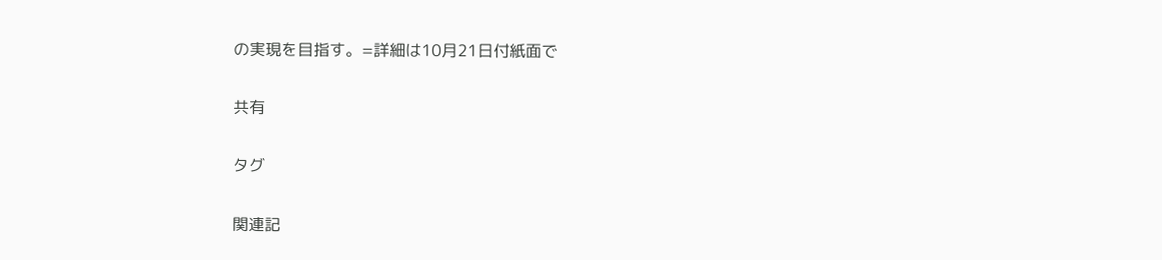の実現を目指す。=詳細は10月21日付紙面で

共有

タグ

関連記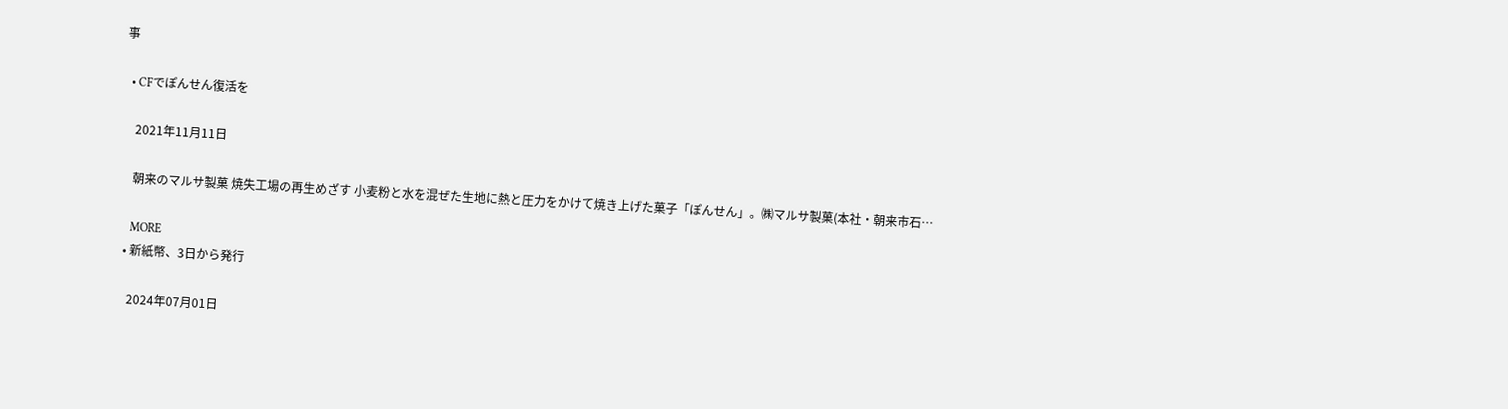事

  • CFでぽんせん復活を

    2021年11月11日

    朝来のマルサ製菓 焼失工場の再生めざす 小麦粉と水を混ぜた生地に熱と圧力をかけて焼き上げた菓子「ぽんせん」。㈱マルサ製菓(本社・朝来市石…

    MORE
  • 新紙幣、3日から発行

    2024年07月01日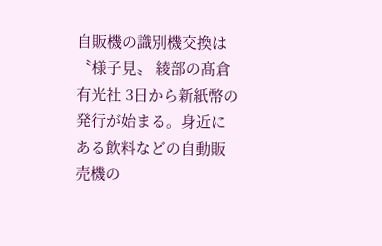自販機の識別機交換は〝様子見〟 綾部の髙倉有光社 3日から新紙幣の発行が始まる。身近にある飲料などの自動販売機の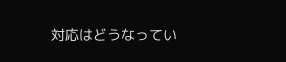対応はどうなってい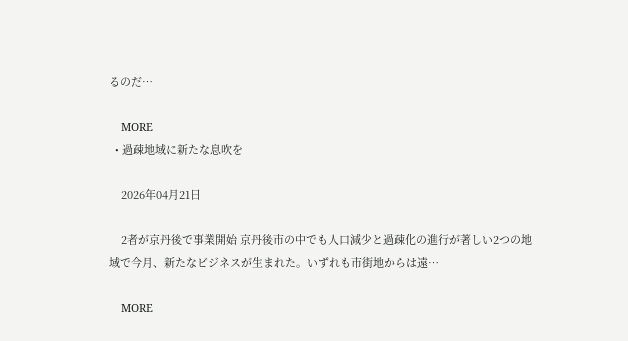るのだ…

    MORE
  • 過疎地域に新たな息吹を

    2026年04月21日

    2者が京丹後で事業開始 京丹後市の中でも人口減少と過疎化の進行が著しい2つの地域で今月、新たなビジネスが生まれた。いずれも市街地からは遠…

    MORE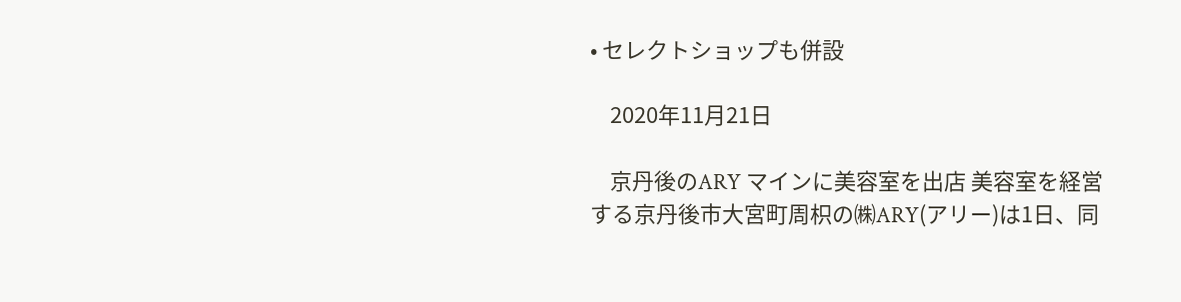• セレクトショップも併設

    2020年11月21日

    京丹後のARY マインに美容室を出店 美容室を経営する京丹後市大宮町周枳の㈱ARY(アリー)は1日、同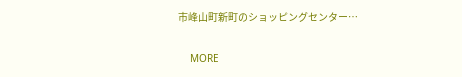市峰山町新町のショッピングセンター…

    MORE